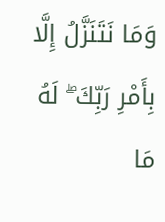وَمَا نَتَنَزَّلُ إِلَّا بِأَمْرِ رَبِّكَ ۖ لَهُ مَا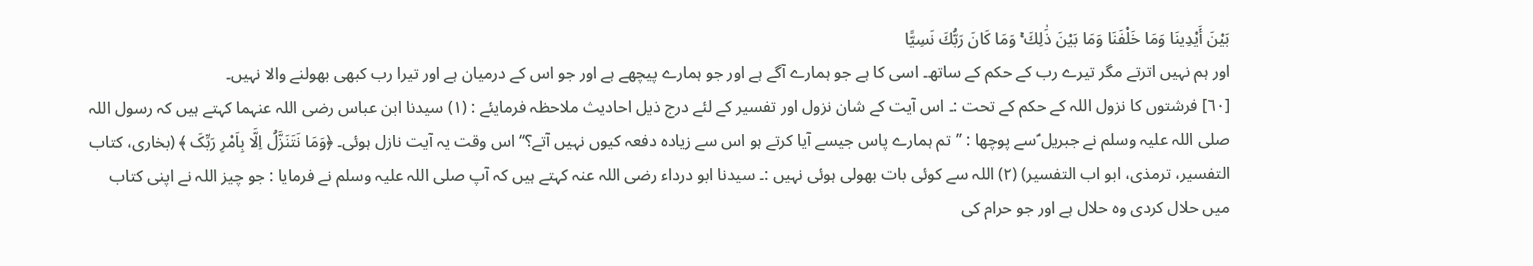بَيْنَ أَيْدِينَا وَمَا خَلْفَنَا وَمَا بَيْنَ ذَٰلِكَ ۚ وَمَا كَانَ رَبُّكَ نَسِيًّا
اور ہم نہیں اترتے مگر تیرے رب کے حکم کے ساتھ۔ اسی کا ہے جو ہمارے آگے ہے اور جو ہمارے پیچھے ہے اور جو اس کے درمیان ہے اور تیرا رب کبھی بھولنے والا نہیں۔
[٦٠] فرشتوں کا نزول اللہ کے حکم کے تحت :۔ اس آیت کے شان نزول اور تفسیر کے لئے درج ذیل احادیث ملاحظہ فرمایئے : (١) سیدنا ابن عباس رضی اللہ عنہما کہتے ہیں کہ رسول اللہ صلی اللہ علیہ وسلم نے جبریل ؑسے پوچھا : ’’تم ہمارے پاس جیسے آیا کرتے ہو اس سے زیادہ دفعہ کیوں نہیں آتے؟‘‘ اس وقت یہ آیت نازل ہوئی۔ ﴿وَمَا نَتَنَزَّلُ اِلَّا بِاَمْرِ رَبِّکَ ﴾ (بخاری، کتاب التفسیر، ترمذی، ابو اب التفسیر) (٢) اللہ سے کوئی بات بھولی ہوئی نہیں :۔ سیدنا ابو درداء رضی اللہ عنہ کہتے ہیں کہ آپ صلی اللہ علیہ وسلم نے فرمایا : جو چیز اللہ نے اپنی کتاب میں حلال کردی وہ حلال ہے اور جو حرام کی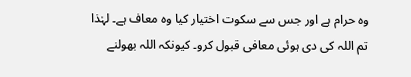وہ حرام ہے اور جس سے سکوت اختیار کیا وہ معاف ہے۔ لہٰذا تم اللہ کی دی ہوئی معافی قبول کرو۔ کیونکہ اللہ بھولنے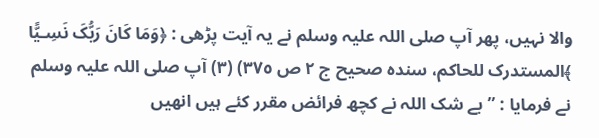والا نہیں، پھر آپ صلی اللہ علیہ وسلم نے یہ آیت پڑھی : ﴿وَمَا کَانَ رَبُّکَ نَسِـیًّا ﴾المستدرک للحاکم، سندہ صحیح ج ٢ ص ٣٧٥) (٣) آپ صلی اللہ علیہ وسلم نے فرمایا : ”بے شک اللہ نے کچھ فرائض مقرر کئے ہیں انھیں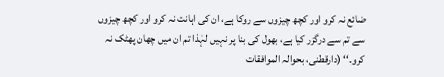ضائع نہ کرو اور کچھ چیزوں سے روکا ہے، ان کی اہانت نہ کرو اور کچھ چیزوں سے تم سے درگزر کیا ہے، بھول کی بنا پر نہیں لہٰذا تم ان میں چھان پھٹک نہ کرو۔‘‘ (دارقطنی، بحوالہ الموافقات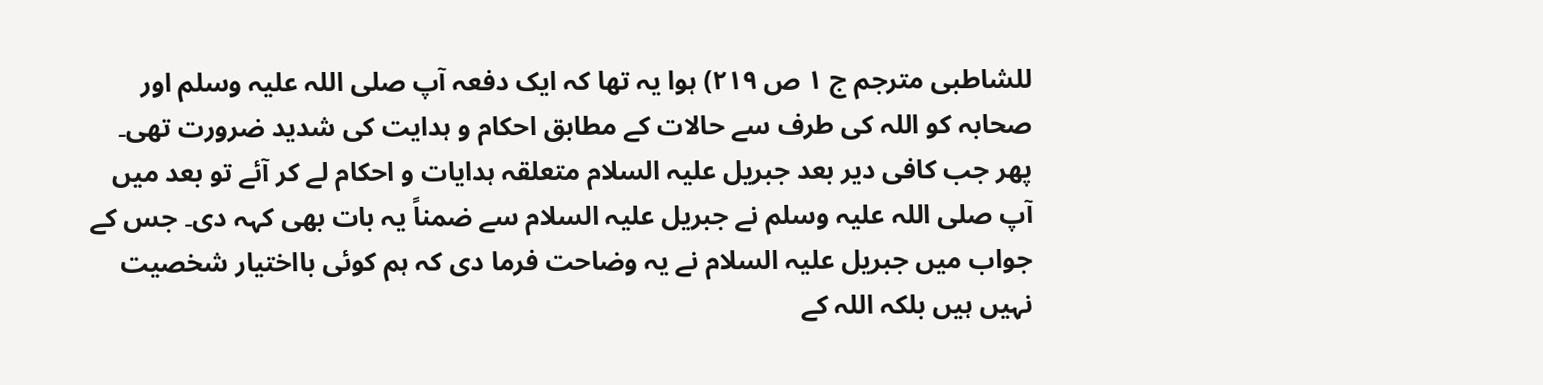للشاطبی مترجم ج ١ ص ٢١٩) ہوا یہ تھا کہ ایک دفعہ آپ صلی اللہ علیہ وسلم اور صحابہ کو اللہ کی طرف سے حالات کے مطابق احکام و ہدایت کی شدید ضرورت تھی۔ پھر جب کافی دیر بعد جبریل علیہ السلام متعلقہ ہدایات و احکام لے کر آئے تو بعد میں آپ صلی اللہ علیہ وسلم نے جبریل علیہ السلام سے ضمناً یہ بات بھی کہہ دی۔ جس کے جواب میں جبریل علیہ السلام نے یہ وضاحت فرما دی کہ ہم کوئی بااختیار شخصیت نہیں ہیں بلکہ اللہ کے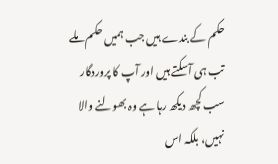حکم کے بندے ہیں جب ہمیں حکم ملے تب ہی آسکتے ہیں اور آپ کا پروردگار سب کچھ دیکھ رہا ہے وہ بھولنے والا نہیں، بلکہ اس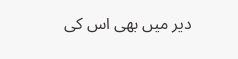دیر میں بھی اس کی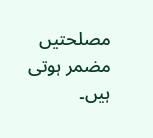مصلحتیں مضمر ہوتی ہیں۔